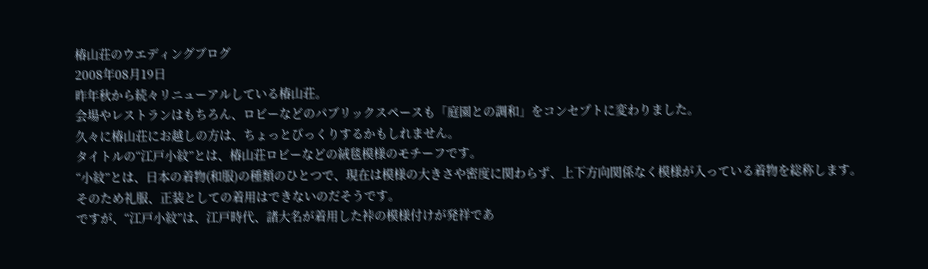椿山荘のウエディングブログ
2008年08月19日
昨年秋から続々リニューアルしている椿山荘。
会場やレストランはもちろん、ロビーなどのパブリックスペースも「庭園との調和」をコンセプトに変わりました。
久々に椿山荘にお越しの方は、ちょっとびっくりするかもしれません。
タイトルの“江戸小紋”とは、椿山荘ロビーなどの絨毯模様のモチーフです。
“小紋”とは、日本の着物(和服)の種類のひとつで、現在は模様の大きさや密度に関わらず、上下方向関係なく模様が入っている着物を総称します。
そのため礼服、正装としての着用はできないのだそうです。
ですが、“江戸小紋”は、江戸時代、諸大名が着用した裃の模様付けが発祥であ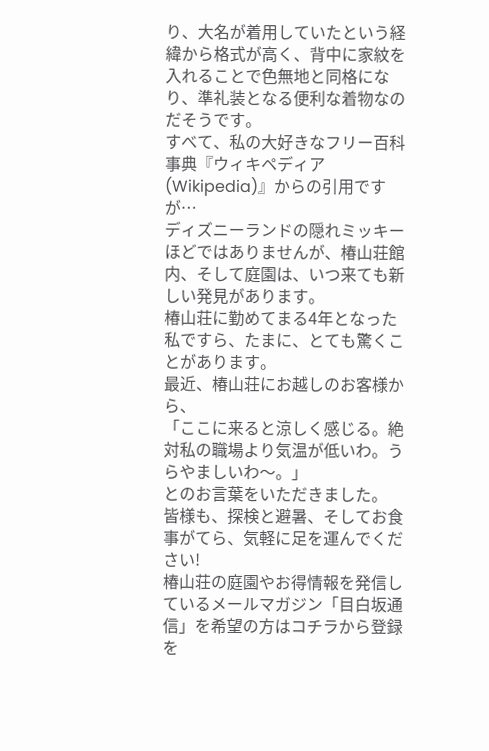り、大名が着用していたという経緯から格式が高く、背中に家紋を入れることで色無地と同格になり、準礼装となる便利な着物なのだそうです。
すべて、私の大好きなフリー百科事典『ウィキペディア(Wikipedia)』からの引用ですが…
ディズニーランドの隠れミッキーほどではありませんが、椿山荘館内、そして庭園は、いつ来ても新しい発見があります。
椿山荘に勤めてまる4年となった私ですら、たまに、とても驚くことがあります。
最近、椿山荘にお越しのお客様から、
「ここに来ると涼しく感じる。絶対私の職場より気温が低いわ。うらやましいわ〜。」
とのお言葉をいただきました。
皆様も、探検と避暑、そしてお食事がてら、気軽に足を運んでください!
椿山荘の庭園やお得情報を発信しているメールマガジン「目白坂通信」を希望の方はコチラから登録を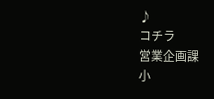♪
コチラ
営業企画課
小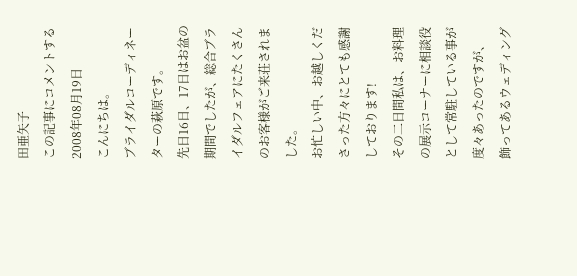田亜矢子
この記事にコメントする
2008年08月19日
こんにちは。
ブライダルコーディネーターの萩原です。
先日16日、17日はお盆の期間でしたが、総合ブライダルフェアにたくさんのお客様がご来荘されました。
お忙しい中、お越しくださった方々にとても感謝しております!
その二日間私は、お料理の展示コーナーに相談役として常駐している事が度々あったのですが、
飾ってあるウェディング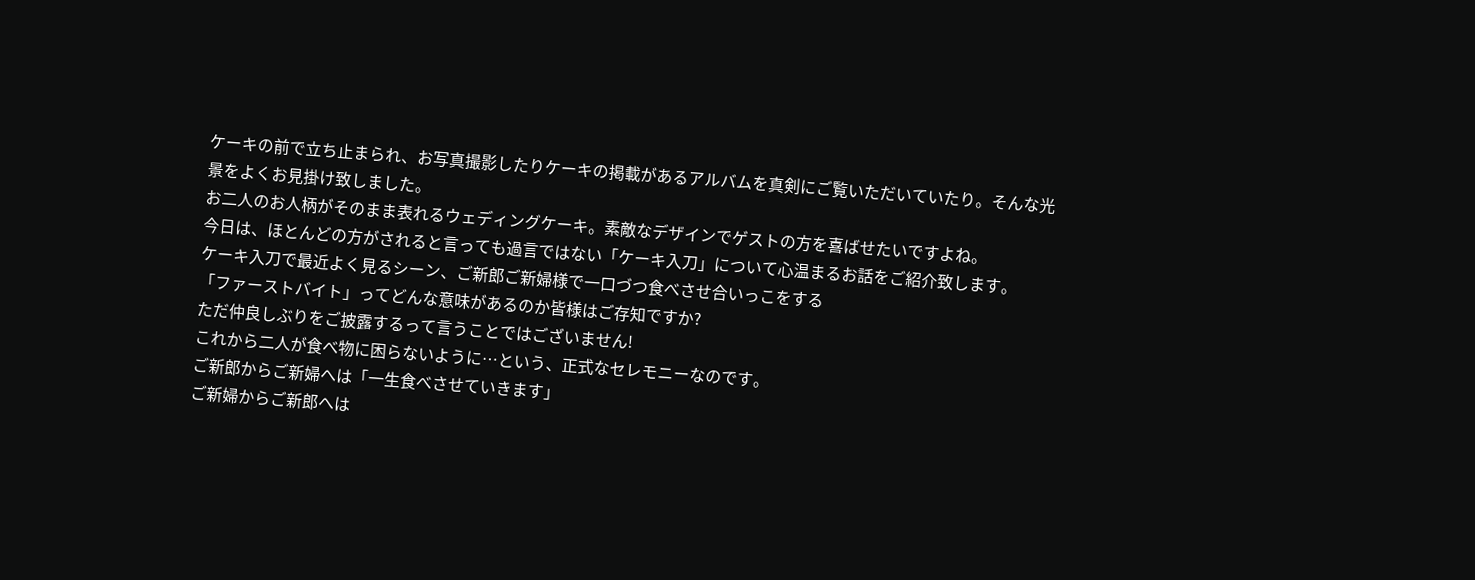ケーキの前で立ち止まられ、お写真撮影したりケーキの掲載があるアルバムを真剣にご覧いただいていたり。そんな光景をよくお見掛け致しました。
お二人のお人柄がそのまま表れるウェディングケーキ。素敵なデザインでゲストの方を喜ばせたいですよね。
今日は、ほとんどの方がされると言っても過言ではない「ケーキ入刀」について心温まるお話をご紹介致します。
ケーキ入刀で最近よく見るシーン、ご新郎ご新婦様で一口づつ食べさせ合いっこをする
「ファーストバイト」ってどんな意味があるのか皆様はご存知ですか?
ただ仲良しぶりをご披露するって言うことではございません!
これから二人が食べ物に困らないように…という、正式なセレモニーなのです。
ご新郎からご新婦へは「一生食べさせていきます」
ご新婦からご新郎へは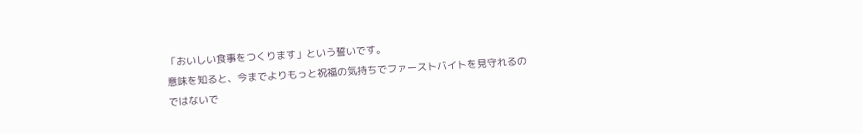「おいしい食事をつくります」という誓いです。
意味を知ると、今までよりもっと祝福の気持ちでファーストバイトを見守れるのではないで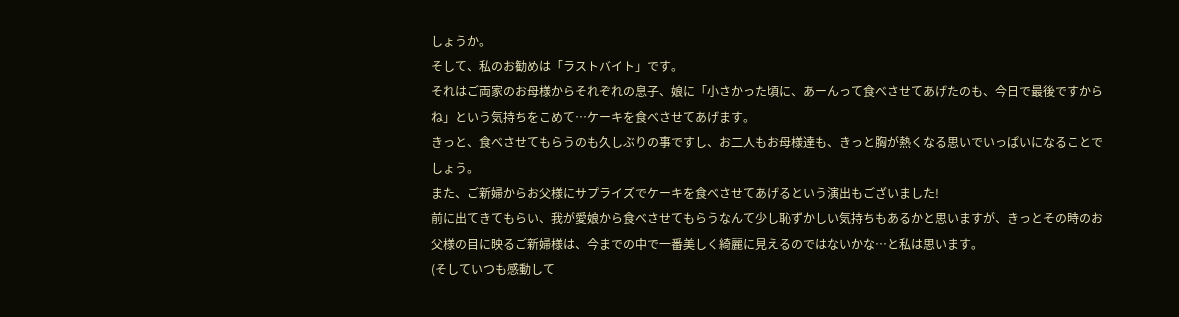しょうか。
そして、私のお勧めは「ラストバイト」です。
それはご両家のお母様からそれぞれの息子、娘に「小さかった頃に、あーんって食べさせてあげたのも、今日で最後ですからね」という気持ちをこめて…ケーキを食べさせてあげます。
きっと、食べさせてもらうのも久しぶりの事ですし、お二人もお母様達も、きっと胸が熱くなる思いでいっぱいになることでしょう。
また、ご新婦からお父様にサプライズでケーキを食べさせてあげるという演出もございました!
前に出てきてもらい、我が愛娘から食べさせてもらうなんて少し恥ずかしい気持ちもあるかと思いますが、きっとその時のお父様の目に映るご新婦様は、今までの中で一番美しく綺麗に見えるのではないかな…と私は思います。
(そしていつも感動して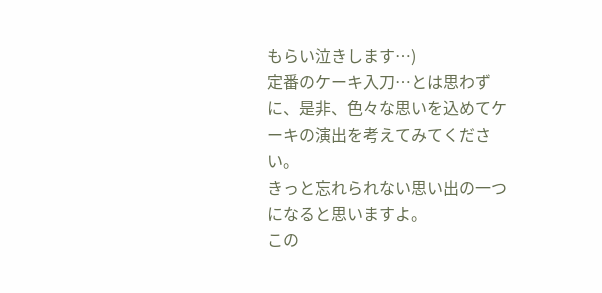もらい泣きします…)
定番のケーキ入刀…とは思わずに、是非、色々な思いを込めてケーキの演出を考えてみてください。
きっと忘れられない思い出の一つになると思いますよ。
この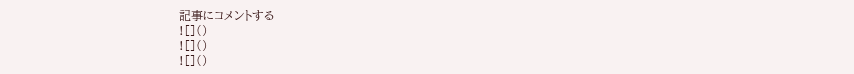記事にコメントする
![]()
![]()
![]()